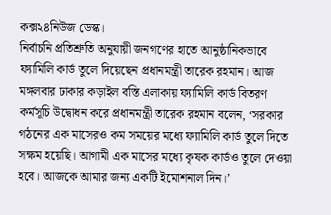কক্স২৪নিউজ ডেস্ক।
নির্বাচনি প্রতিশ্রুতি অনুযায়ী জনগণের হাতে আনুষ্ঠানিকভাবে ফ্যামিলি কার্ড তুলে দিয়েছেন প্রধানমন্ত্রী তারেক রহমান। আজ মঙ্গলবার ঢাকার কড়াইল বস্তি এলাকায় ফ্যামিলি কার্ড বিতরণ কর্মসূচি উদ্বোধন করে প্রধানমন্ত্রী তারেক রহমান বলেন, ‘সরকার গঠনের এক মাসেরও কম সময়ের মধ্যে ফ্যামিলি কার্ড তুলে দিতে সক্ষম হয়েছি। আগামী এক মাসের মধ্যে কৃষক কার্ডও তুলে দেওয়া হবে। আজকে আমার জন্য একটি ইমোশনাল দিন।’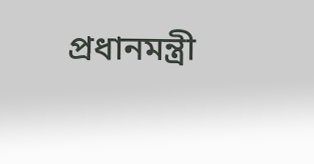প্রধানমন্ত্রী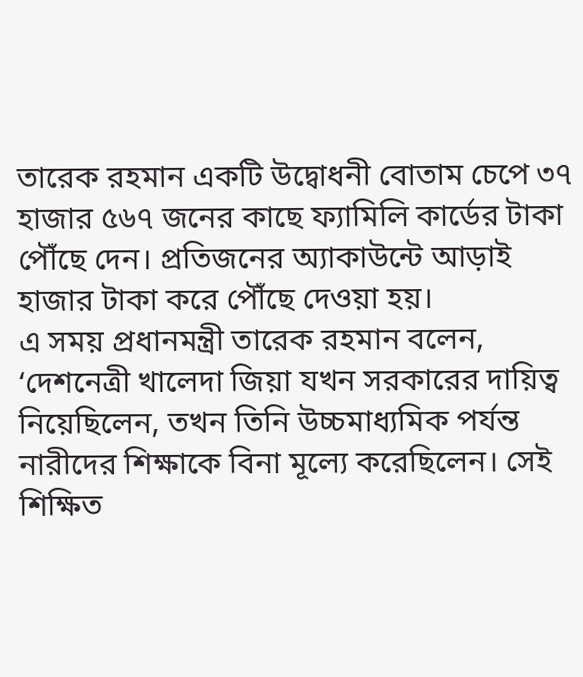তারেক রহমান একটি উদ্বোধনী বোতাম চেপে ৩৭ হাজার ৫৬৭ জনের কাছে ফ্যামিলি কার্ডের টাকা পৌঁছে দেন। প্রতিজনের অ্যাকাউন্টে আড়াই হাজার টাকা করে পৌঁছে দেওয়া হয়।
এ সময় প্রধানমন্ত্রী তারেক রহমান বলেন, ‘দেশনেত্রী খালেদা জিয়া যখন সরকারের দায়িত্ব নিয়েছিলেন, তখন তিনি উচ্চমাধ্যমিক পর্যন্ত নারীদের শিক্ষাকে বিনা মূল্যে করেছিলেন। সেই শিক্ষিত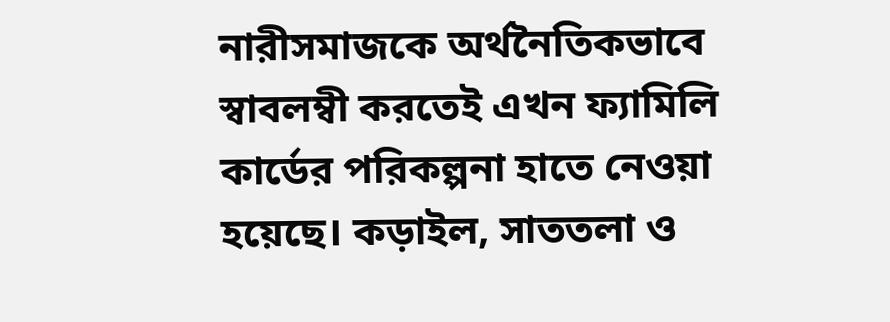নারীসমাজকে অর্থনৈতিকভাবে স্বাবলম্বী করতেই এখন ফ্যামিলি কার্ডের পরিকল্পনা হাতে নেওয়া হয়েছে। কড়াইল, সাততলা ও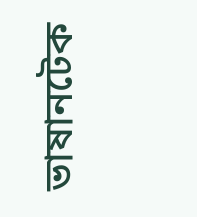ভাষানটেক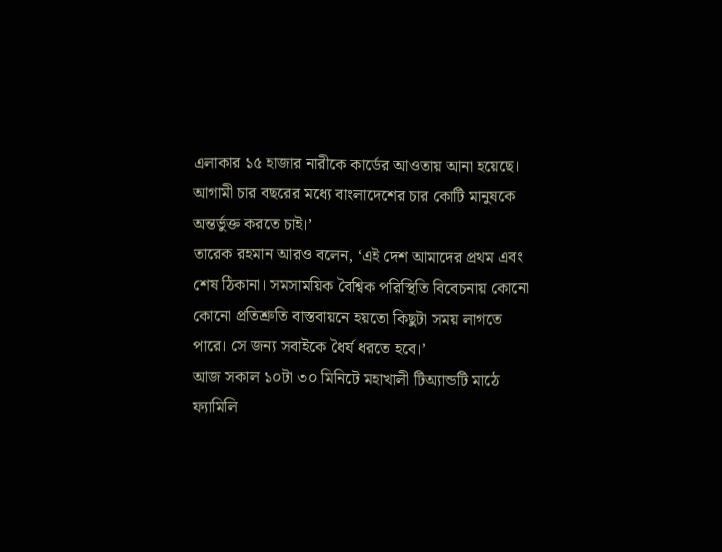এলাকার ১৫ হাজার নারীকে কার্ডের আওতায় আনা হয়েছে। আগামী চার বছরের মধ্যে বাংলাদেশের চার কোটি মানুষকে অন্তর্ভুক্ত করতে চাই।’
তারেক রহমান আরও বলেন, ‘এই দেশ আমাদের প্রথম এবং শেষ ঠিকানা। সমসাময়িক বৈশ্বিক পরিস্থিতি বিবেচনায় কোনো কোনো প্রতিশ্রুতি বাস্তবায়নে হয়তো কিছুটা সময় লাগতে পারে। সে জন্য সবাইকে ধৈর্য ধরতে হবে।’
আজ সকাল ১০টা ৩০ মিনিটে মহাখালী টিঅ্যান্ডটি মাঠে ফ্যামিলি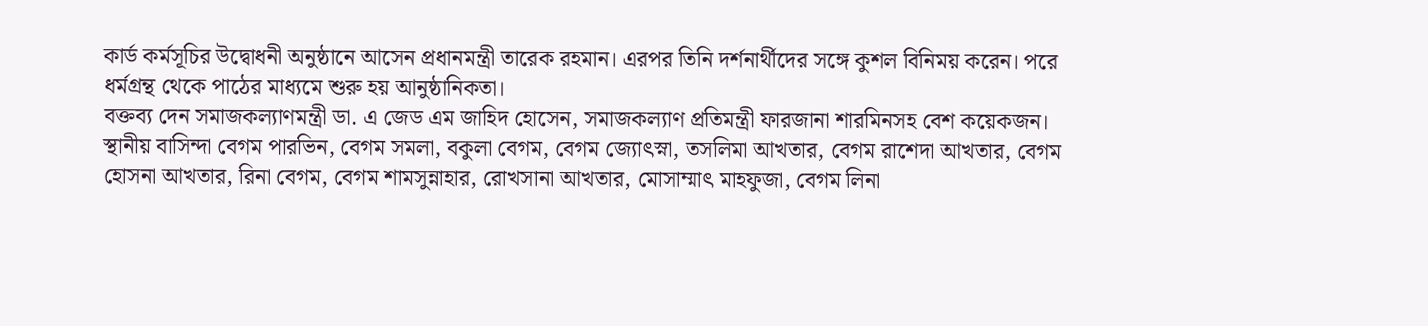কার্ড কর্মসূচির উদ্বোধনী অনুষ্ঠানে আসেন প্রধানমন্ত্রী তারেক রহমান। এরপর তিনি দর্শনার্থীদের সঙ্গে কুশল বিনিময় করেন। পরে ধর্মগ্রন্থ থেকে পাঠের মাধ্যমে শুরু হয় আনুষ্ঠানিকতা।
বক্তব্য দেন সমাজকল্যাণমন্ত্রী ডা. এ জেড এম জাহিদ হোসেন, সমাজকল্যাণ প্রতিমন্ত্রী ফারজানা শারমিনসহ বেশ কয়েকজন।
স্থানীয় বাসিন্দা বেগম পারভিন, বেগম সমলা, বকুলা বেগম, বেগম জ্যোৎস্না, তসলিমা আখতার, বেগম রাশেদা আখতার, বেগম হোসনা আখতার, রিনা বেগম, বেগম শামসুন্নাহার, রোখসানা আখতার, মোসাম্মাৎ মাহফুজা, বেগম লিনা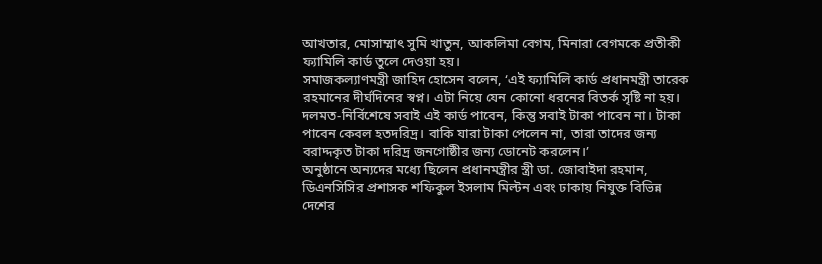আখতার, মোসাম্মাৎ সুমি খাতুন, আকলিমা বেগম, মিনারা বেগমকে প্রতীকী ফ্যামিলি কার্ড তুলে দেওয়া হয়।
সমাজকল্যাণমন্ত্রী জাহিদ হোসেন বলেন, ‘এই ফ্যামিলি কার্ড প্রধানমন্ত্রী তারেক রহমানের দীর্ঘদিনের স্বপ্ন। এটা নিয়ে যেন কোনো ধরনের বিতর্ক সৃষ্টি না হয়। দলমত-নির্বিশেষে সবাই এই কার্ড পাবেন, কিন্তু সবাই টাকা পাবেন না। টাকা পাবেন কেবল হতদরিদ্র। বাকি যারা টাকা পেলেন না, তারা তাদের জন্য বরাদ্দকৃত টাকা দরিদ্র জনগোষ্ঠীর জন্য ডোনেট করলেন।’
অনুষ্ঠানে অন্যদের মধ্যে ছিলেন প্রধানমন্ত্রীর স্ত্রী ডা. জোবাইদা রহমান, ডিএনসিসির প্রশাসক শফিকুল ইসলাম মিল্টন এবং ঢাকায় নিযুক্ত বিভিন্ন দেশের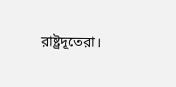রাষ্ট্রদূতেরা।